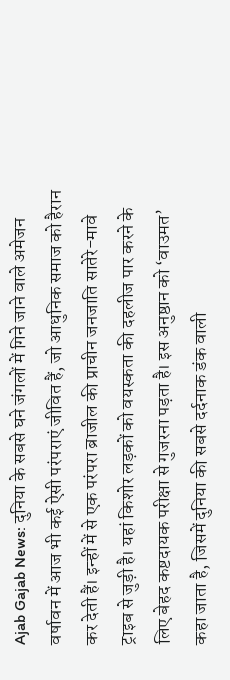Ajab Gajab News: दुनिया के सबसे घने जंगलों में गिने जाने वाले अमेजन वर्षावन में आज भी कई ऐसी परंपराएं जीवित हैं, जो आधुनिक समाज को हैरान कर देती हैं। इन्हीं में से एक परंपरा ब्राजील की प्राचीन जनजाति सातेरे-मावे ट्राइब से जुड़ी है। यहां किशोर लड़कों को वयस्कता की दहलीज पार करने के लिए बेहद कष्टदायक परीक्षा से गुजरना पड़ता है। इस अनुष्ठान को ‘वाउमत’ कहा जाता है, जिसमें दुनिया की सबसे दर्दनाक डंक वाली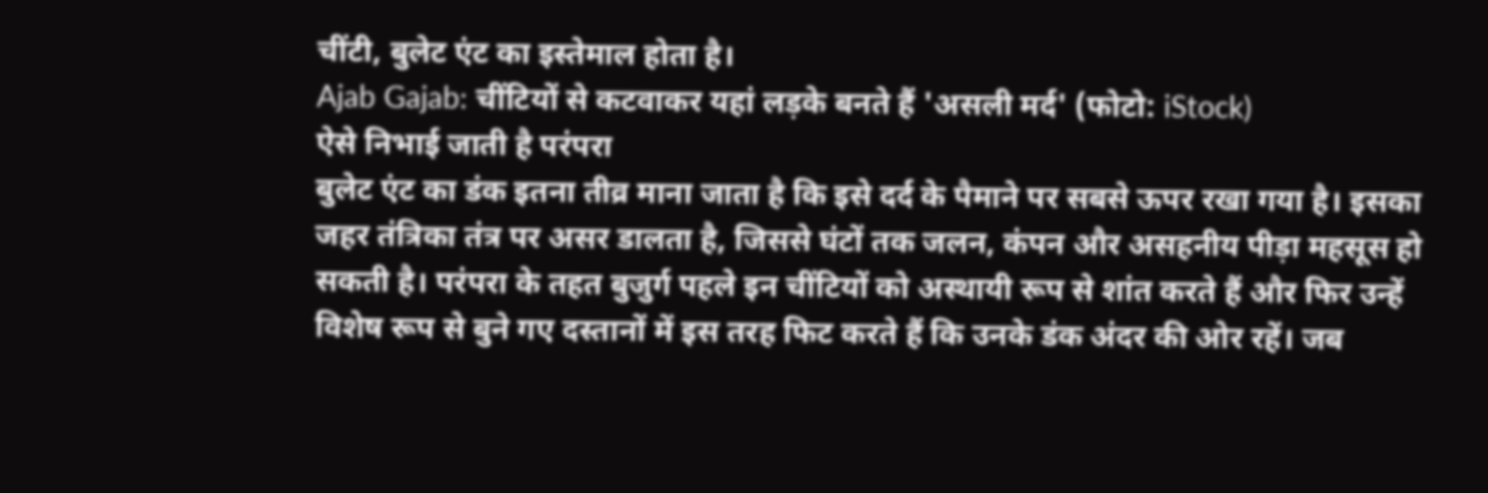चींटी, बुलेट एंट का इस्तेमाल होता है।
Ajab Gajab: चींटियों से कटवाकर यहां लड़के बनते हैं 'असली मर्द' (फोटो: iStock)
ऐसे निभाई जाती है परंपरा
बुलेट एंट का डंक इतना तीव्र माना जाता है कि इसे दर्द के पैमाने पर सबसे ऊपर रखा गया है। इसका जहर तंत्रिका तंत्र पर असर डालता है, जिससे घंटों तक जलन, कंपन और असहनीय पीड़ा महसूस हो सकती है। परंपरा के तहत बुजुर्ग पहले इन चींटियों को अस्थायी रूप से शांत करते हैं और फिर उन्हें विशेष रूप से बुने गए दस्तानों में इस तरह फिट करते हैं कि उनके डंक अंदर की ओर रहें। जब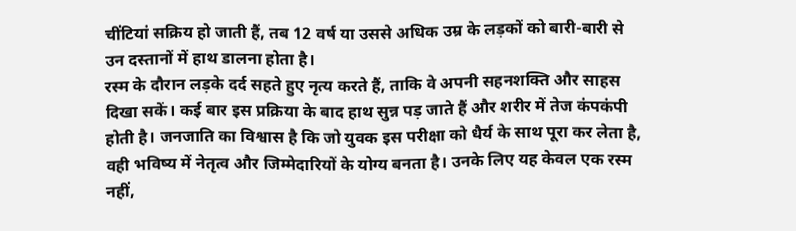चींटियां सक्रिय हो जाती हैं, तब 12 वर्ष या उससे अधिक उम्र के लड़कों को बारी-बारी से उन दस्तानों में हाथ डालना होता है।
रस्म के दौरान लड़के दर्द सहते हुए नृत्य करते हैं, ताकि वे अपनी सहनशक्ति और साहस दिखा सकें। कई बार इस प्रक्रिया के बाद हाथ सुन्न पड़ जाते हैं और शरीर में तेज कंपकंपी होती है। जनजाति का विश्वास है कि जो युवक इस परीक्षा को धैर्य के साथ पूरा कर लेता है, वही भविष्य में नेतृत्व और जिम्मेदारियों के योग्य बनता है। उनके लिए यह केवल एक रस्म नहीं,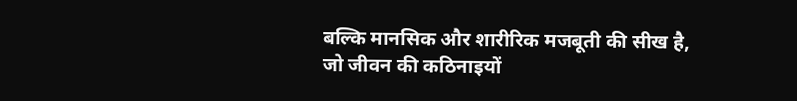बल्कि मानसिक और शारीरिक मजबूती की सीख है, जो जीवन की कठिनाइयों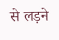से लड़ने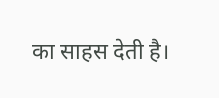का साहस देती है।